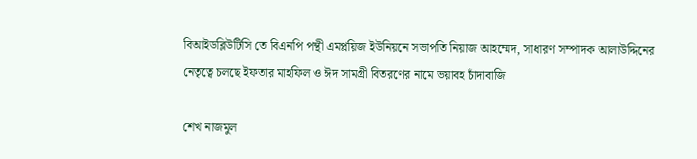বিআইডব্লিউটিসি তে বিএনপি পন্থী এমপ্লয়িজ ইউনিয়নে সভাপতি নিয়াজ আহম্মেদ, সাধারণ সম্পাদক আলাউদ্দিনের নেতৃত্বে চলছে ইফতার মাহফিল ও ঈদ সামগ্রী বিতরণের নামে ভয়াবহ চাঁদাবাজি

শেখ নাজমুল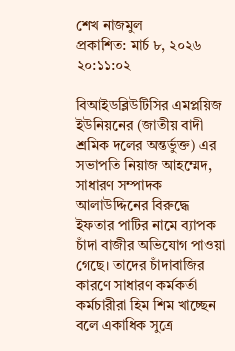শেখ নাজমুল
প্রকাশিত: মার্চ ৮, ২০২৬ ২০:১১:০২

বিআইডব্লিউটিসির এমপ্লয়িজ ইউনিয়নের (জাতীয় বাদী শ্রমিক দলের অন্তর্ভুক্ত) এর সভাপতি নিয়াজ আহম্মেদ, সাধারণ সম্পাদক আলাউদ্দিনের বিরুদ্ধে ইফতার পাটির নামে ব্যাপক চাঁদা বাজীর অভিযোগ পাওয়া গেছে। তাদের চাঁদাবাজির কারণে সাধারণ কর্মকর্তা কর্মচারীরা হিম শিম খাচ্ছেন বলে একাধিক সুত্রে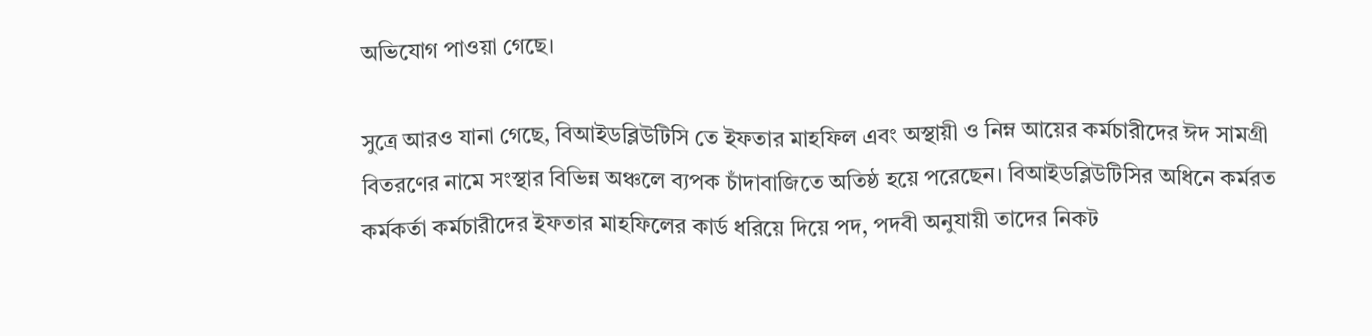অভিযোগ পাওয়া গেছে।

সুত্রে আরও যানা গেছে, বিআইডব্লিউটিসি তে ইফতার মাহফিল এবং অস্থায়ী ও নিম্ন আয়ের কর্মচারীদের ঈদ সামগ্রী বিতরণের নামে সংস্থার বিভিন্ন অঞ্চলে ব্যপক চাঁদাবাজিতে অতিষ্ঠ হয়ে পরেছেন। বিআইডব্লিউটিসির অধিনে কর্মরত কর্মকর্তা কর্মচারীদের ইফতার মাহফিলের কার্ড ধরিয়ে দিয়ে পদ, পদবী অনুযায়ী তাদের নিকট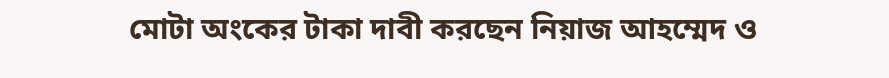মোটা অংকের টাকা দাবী করছেন নিয়াজ আহম্মেদ ও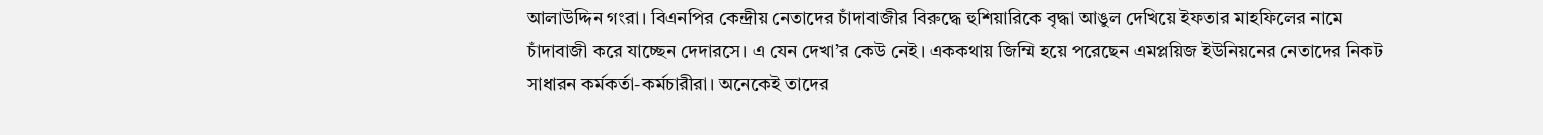আলাউদ্দিন গংরা। বিএনপির কেন্দ্রীয় নেতাদের চাঁদাবাজীর বিরুদ্ধে হুশিয়ারিকে বৃদ্ধা আঙুল দেখিয়ে ইফতার মাহফিলের নামে চাঁদাবাজী করে যাচ্ছেন দেদারসে। এ যেন দেখা’র কেউ নেই। এককথায় জিম্মি হয়ে পরেছেন এমপ্লয়িজ ইউনিয়নের নেতাদের নিকট সাধারন কর্মকর্তা-কর্মচারীরা। অনেকেই তাদের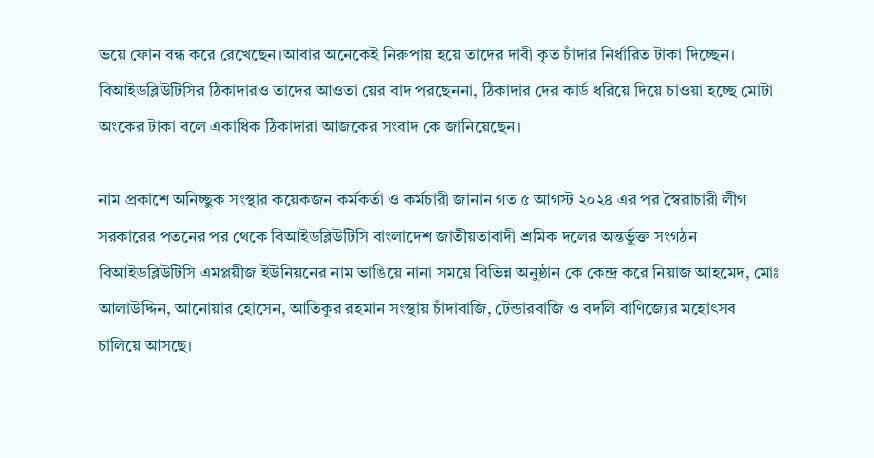ভয়ে ফোন বন্ধ করে রেখেছেন।আবার অনেকেই নিরুপায় হয়ে তাদের দাবী কৃত চাঁদার নির্ধারিত টাকা দিচ্ছেন। বিআইডব্লিউটিসির ঠিকাদারও তাদের আওতা য়ের বাদ পরছেননা, ঠিকাদার দের কার্ড ধরিয়ে দিয়ে চাওয়া হচ্ছে মোটা অংকের টাকা বলে একাধিক ঠিকাদারা আজকের সংবাদ কে জানিয়েছেন।

নাম প্রকাশে অনিচ্ছুক সংস্থার কয়েকজন কর্মকর্তা ও কর্মচারী জানান গত ৫ আগস্ট ২০২৪ এর পর স্বৈরাচারী লীগ সরকারের পতনের পর থেকে বিআইডব্লিউটিসি বাংলাদেশ জাতীয়তাবাদী শ্রমিক দলের অন্তর্ভুক্ত সংগঠন বিআইডব্লিউটিসি এমপ্লয়ীজ ইউনিয়নের নাম ভাঙিয়ে নানা সময়ে বিভিন্ন অনুষ্ঠান কে কেন্দ্র করে নিয়াজ আহমেদ, মোঃ আলাউদ্দিন, আনোয়ার হোসেন, আতিকুর রহমান সংস্থায় চাঁদাবাজি, টেন্ডারবাজি ও বদলি বাণিজ্যের মহোৎসব চালিয়ে আসছে।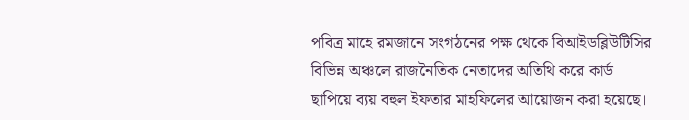পবিত্র মাহে রমজানে সংগঠনের পক্ষ থেকে বিআইডব্লিউটিসির বিভিন্ন অঞ্চলে রাজনৈতিক নেতাদের অতিথি করে কার্ড ছাপিয়ে ব্যয় বহুল ইফতার মাহফিলের আয়োজন করা হয়েছে।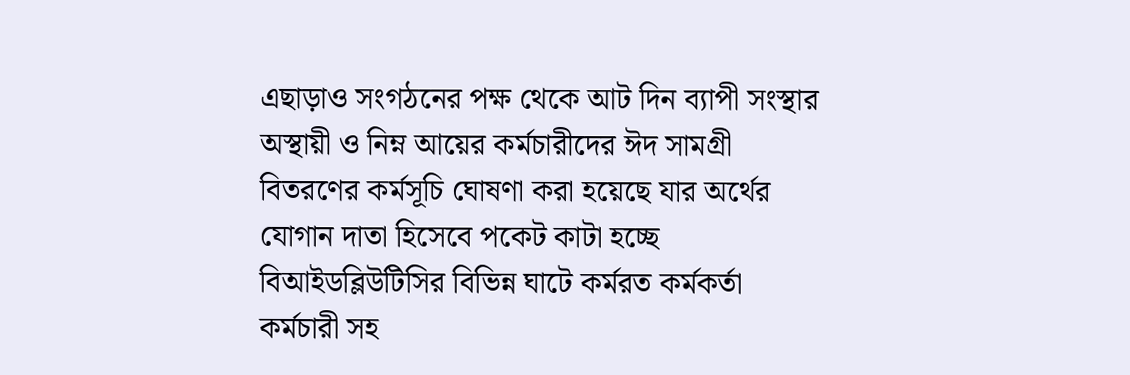এছাড়াও সংগঠনের পক্ষ থেকে আট দিন ব্যাপী সংস্থার অস্থায়ী ও নিম্ন আয়ের কর্মচারীদের ঈদ সামগ্রী বিতরণের কর্মসূচি ঘোষণা করা হয়েছে যার অর্থের যোগান দাতা হিসেবে পকেট কাটা হচ্ছে বিআইডব্লিউটিসির বিভিন্ন ঘাটে কর্মরত কর্মকর্তা কর্মচারী সহ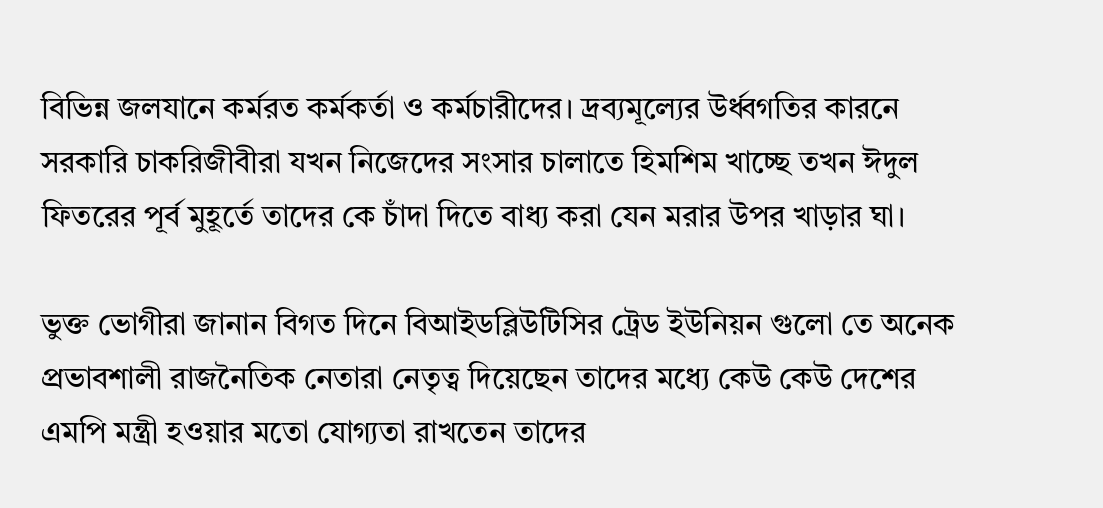বিভিন্ন জলযানে কর্মরত কর্মকর্তা ও কর্মচারীদের। দ্রব্যমূল্যের উর্ধ্বগতির কারনে সরকারি চাকরিজীবীরা যখন নিজেদের সংসার চালাতে হিমশিম খাচ্ছে তখন ঈদুল ফিতরের পূর্ব মুহূর্তে তাদের কে চাঁদা দিতে বাধ্য করা যেন মরার উপর খাড়ার ঘা।

ভুক্ত ভোগীরা জানান বিগত দিনে বিআইডব্লিউটিসির ট্রেড ইউনিয়ন গুলো তে অনেক প্রভাবশালী রাজনৈতিক নেতারা নেতৃত্ব দিয়েছেন তাদের মধ্যে কেউ কেউ দেশের এমপি মন্ত্রী হওয়ার মতো যোগ্যতা রাখতেন তাদের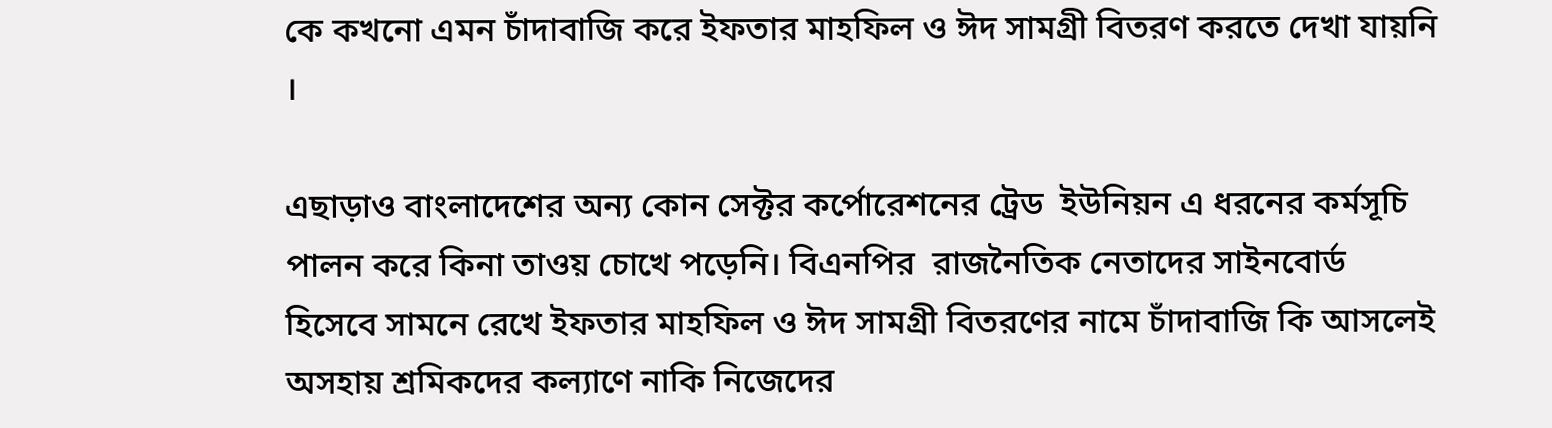কে কখনো এমন চাঁদাবাজি করে ইফতার মাহফিল ও ঈদ সামগ্রী বিতরণ করতে দেখা যায়নি ।

এছাড়াও বাংলাদেশের অন্য কোন সেক্টর কর্পোরেশনের ট্রেড  ইউনিয়ন এ ধরনের কর্মসূচি পালন করে কিনা তাওয় চোখে পড়েনি। বিএনপির  রাজনৈতিক নেতাদের সাইনবোর্ড হিসেবে সামনে রেখে ইফতার মাহফিল ও ঈদ সামগ্রী বিতরণের নামে চাঁদাবাজি কি আসলেই অসহায় শ্রমিকদের কল্যাণে নাকি নিজেদের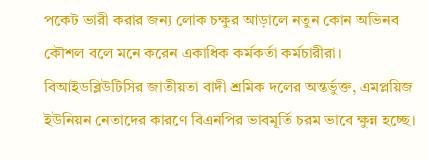পকেট ভারী করার জন্য লোক চক্ষুর আড়ালে নতুন কোন অভিনব কৌশল বলে মনে করেন একাধিক কর্মকর্তা কর্মচারীরা। বিআইডব্লিউটিসির জাতীয়তা বাদী শ্রমিক দলের অন্তর্ভুক্ত, এমপ্লয়িজ ইউনিয়ন নেতাদের কারণে বিএনপির ভাবমূর্তি চরম ভাবে ক্ষুন্ন হচ্ছে।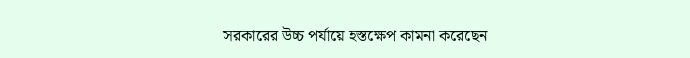সরকারের উচ্চ পর্যায়ে হস্তক্ষেপ কামনা করেছেন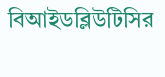বিআইডব্লিউটিসির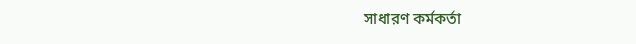সাধারণ কর্মকর্তা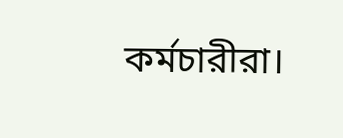কর্মচারীরা।